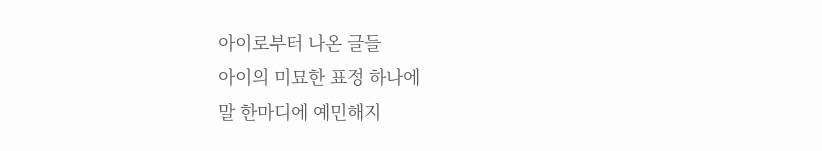아이로부터 나온 글들
아이의 미묘한 표정 하나에
말 한마디에 예민해지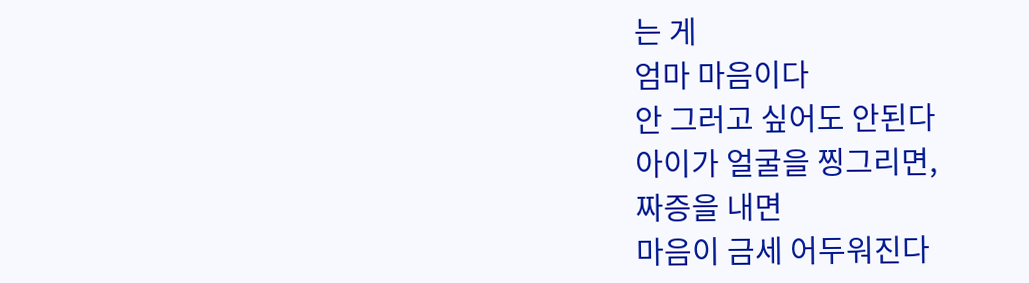는 게
엄마 마음이다
안 그러고 싶어도 안된다
아이가 얼굴을 찡그리면,
짜증을 내면
마음이 금세 어두워진다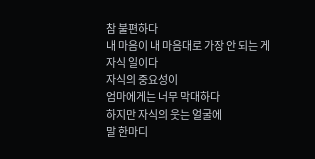참 불편하다
내 마음이 내 마음대로 가장 안 되는 게
자식 일이다
자식의 중요성이
엄마에게는 너무 막대하다
하지만 자식의 웃는 얼굴에
말 한마디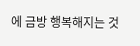에 금방 행복해지는 것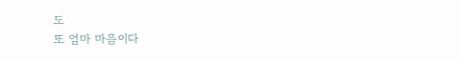도
또 엄마 마음이다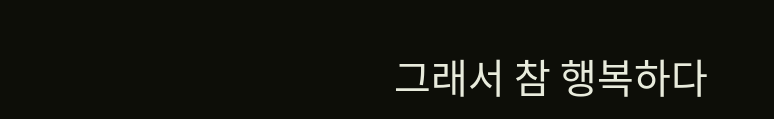그래서 참 행복하다